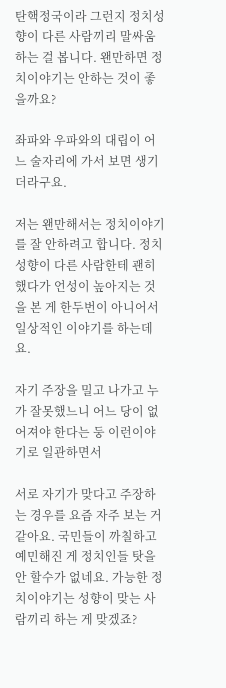탄핵정국이라 그런지 정치성향이 다른 사람끼리 말싸움 하는 걸 봅니다. 왠만하면 정치이야기는 안하는 것이 좋을까요?

좌파와 우파와의 대립이 어느 술자리에 가서 보면 생기더라구요.

저는 왠만해서는 정치이야기를 잘 안하려고 합니다. 정치 성향이 다른 사람한테 괜히 했다가 언성이 높아지는 것을 본 게 한두번이 아니어서 일상적인 이야기를 하는데요.

자기 주장을 밀고 나가고 누가 잘못했느니 어느 당이 없어져야 한다는 둥 이런이야기로 일관하면서

서로 자기가 맞다고 주장하는 경우를 요즘 자주 보는 거 같아요. 국민들이 까칠하고 예민해진 게 정치인들 탓을 안 할수가 없네요. 가능한 정치이야기는 성향이 맞는 사람끼리 하는 게 맞겠죠?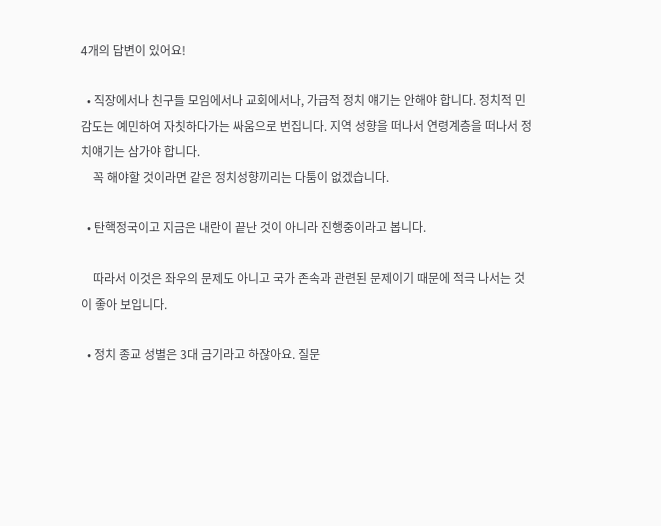4개의 답변이 있어요!

  • 직장에서나 친구들 모임에서나 교회에서나, 가급적 정치 얘기는 안해야 합니다. 정치적 민감도는 예민하여 자칫하다가는 싸움으로 번집니다. 지역 성향을 떠나서 연령계층을 떠나서 정치얘기는 삼가야 합니다.
    꼭 해야할 것이라면 같은 정치성향끼리는 다툼이 없겠습니다.

  • 탄핵정국이고 지금은 내란이 끝난 것이 아니라 진행중이라고 봅니다.

    따라서 이것은 좌우의 문제도 아니고 국가 존속과 관련된 문제이기 때문에 적극 나서는 것이 좋아 보입니다.

  • 정치 종교 성별은 3대 금기라고 하잖아요. 질문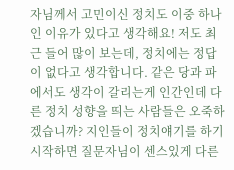자님께서 고민이신 정치도 이중 하나인 이유가 있다고 생각해요! 저도 최근 들어 많이 보는데, 정치에는 정답이 없다고 생각합니다. 같은 당과 파에서도 생각이 갈리는게 인간인데 다른 정치 성향을 띄는 사람들은 오죽하겠습니까? 지인들이 정치얘기를 하기 시작하면 질문자님이 센스있게 다른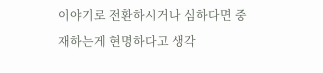이야기로 전환하시거나 심하다면 중재하는게 현명하다고 생각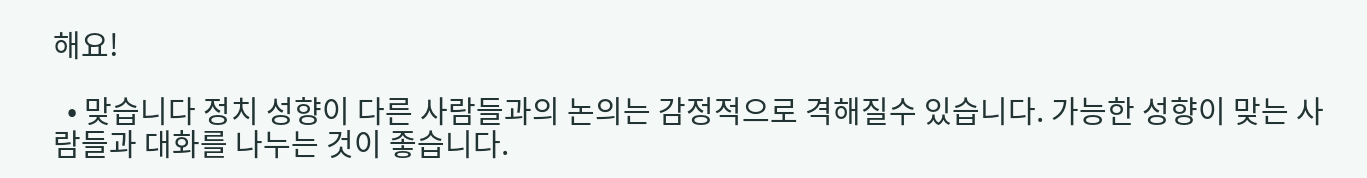해요!

  • 맞습니다 정치 성향이 다른 사람들과의 논의는 감정적으로 격해질수 있습니다. 가능한 성향이 맞는 사람들과 대화를 나누는 것이 좋습니다.